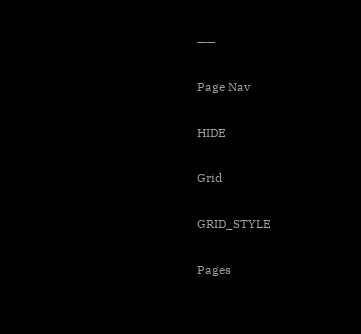——

Page Nav

HIDE

Grid

GRID_STYLE

Pages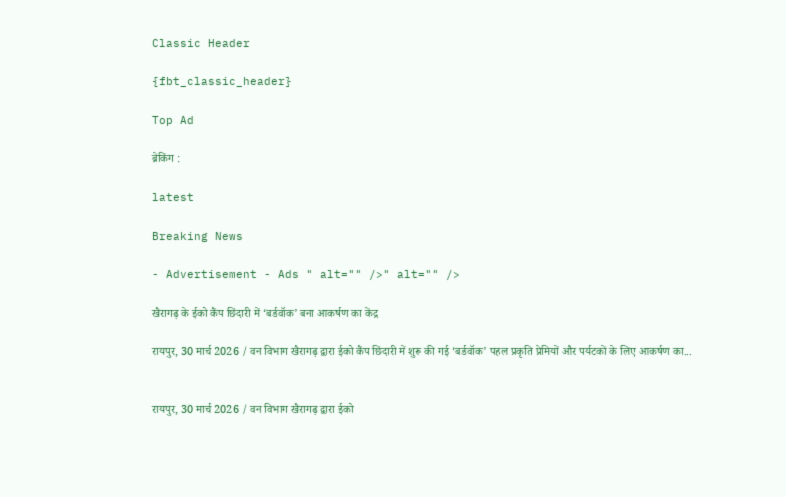Classic Header

{fbt_classic_header}

Top Ad

ब्रेकिंग :

latest

Breaking News

- Advertisement - Ads " alt="" />" alt="" />

खैरागढ़ के ईको कैंप छिंदारी में ‘बर्डवॉक’ बना आकर्षण का केंद्र

रायपुर, 30 मार्च 2026 / वन विभाग खैरागढ़ द्वारा ईको कैंप छिंदारी में शुरू की गई ‘बर्डवॉक’ पहल प्रकृति प्रेमियों और पर्यटकों के लिए आकर्षण का...


रायपुर, 30 मार्च 2026 / वन विभाग खैरागढ़ द्वारा ईको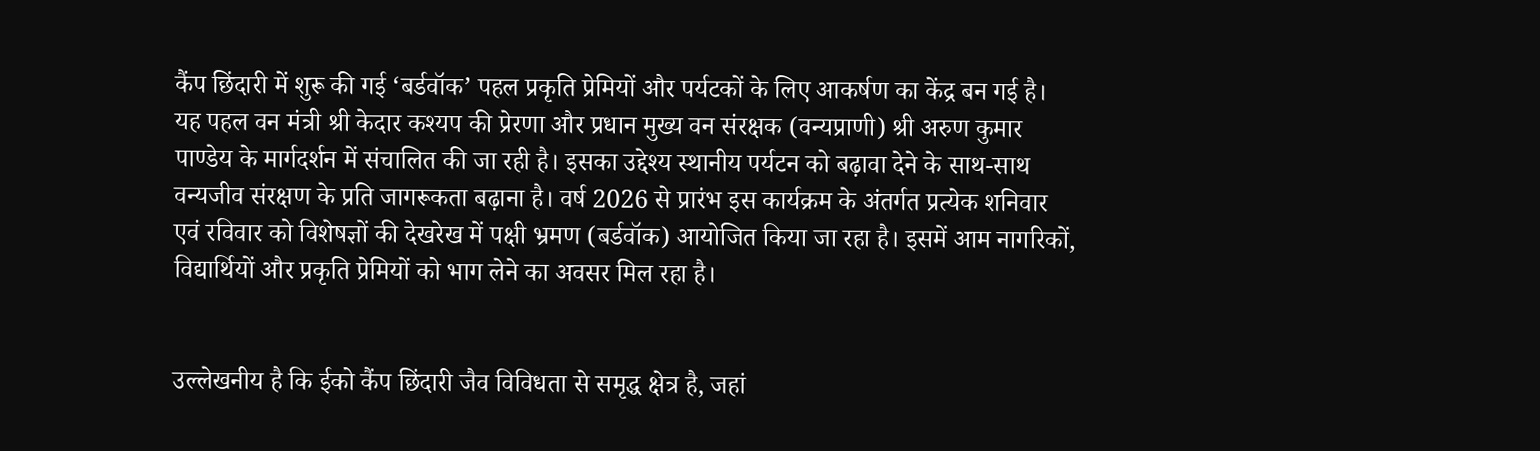कैंप छिंदारी में शुरू की गई ‘बर्डवॉक’ पहल प्रकृति प्रेमियों और पर्यटकों के लिए आकर्षण का केंद्र बन गई है। यह पहल वन मंत्री श्री केदार कश्यप की प्रेरणा और प्रधान मुख्य वन संरक्षक (वन्यप्राणी) श्री अरुण कुमार पाण्डेय के मार्गदर्शन में संचालित की जा रही है। इसका उद्देश्य स्थानीय पर्यटन को बढ़ावा देने के साथ-साथ वन्यजीव संरक्षण के प्रति जागरूकता बढ़ाना है। वर्ष 2026 से प्रारंभ इस कार्यक्रम के अंतर्गत प्रत्येक शनिवार एवं रविवार को विशेषज्ञों की देखरेख में पक्षी भ्रमण (बर्डवॉक) आयोजित किया जा रहा है। इसमें आम नागरिकों, विद्यार्थियों और प्रकृति प्रेमियों को भाग लेने का अवसर मिल रहा है।


उल्लेखनीय है कि ईको कैंप छिंदारी जैव विविधता से समृद्ध क्षेत्र है, जहां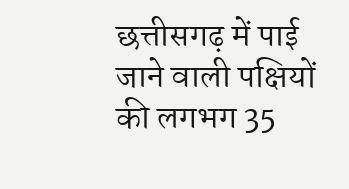छत्तीसगढ़ में पाई जाने वाली पक्षियों की लगभग 35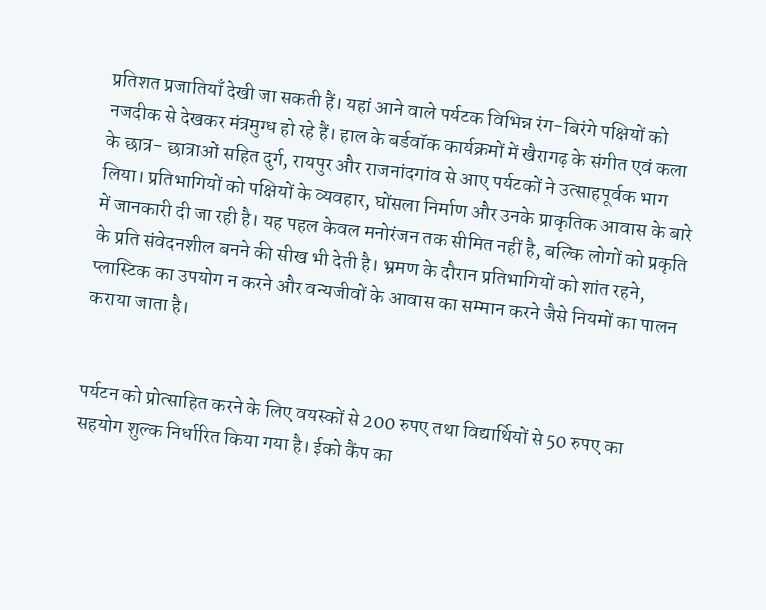प्रतिशत प्रजातियाँ देखी जा सकती हैं। यहां आने वाले पर्यटक विभिन्न रंग-बिरंगे पक्षियों को नजदीक से देखकर मंत्रमुग्ध हो रहे हैं। हाल के बर्डवॉक कार्यक्रमों में खैरागढ़ के संगीत एवं कला के छात्र- छात्राओं सहित दुर्ग, रायपुर और राजनांदगांव से आए पर्यटकों ने उत्साहपूर्वक भाग लिया। प्रतिभागियों को पक्षियों के व्यवहार, घोंसला निर्माण और उनके प्राकृतिक आवास के बारे में जानकारी दी जा रही है। यह पहल केवल मनोरंजन तक सीमित नहीं है, बल्कि लोगों को प्रकृति के प्रति संवेदनशील बनने की सीख भी देती है। भ्रमण के दौरान प्रतिभागियों को शांत रहने, प्लास्टिक का उपयोग न करने और वन्यजीवों के आवास का सम्मान करने जैसे नियमों का पालन कराया जाता है।


पर्यटन को प्रोत्साहित करने के लिए वयस्कों से 200 रुपए तथा विद्यार्थियों से 50 रुपए का सहयोग शुल्क निर्धारित किया गया है। ईको कैंप का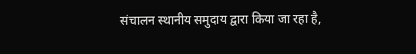संचालन स्थानीय समुदाय द्वारा किया जा रहा है,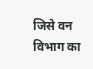जिसे वन विभाग का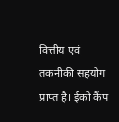वित्तीय एवं तकनीकी सहयोग प्राप्त है। ईको कैंप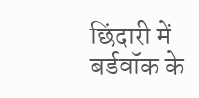छिंदारी में बर्डवॉक के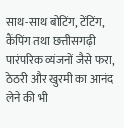साथ-साथ बोटिंग, टेंटिंग, कैंपिंग तथा छत्तीसगढ़ी पारंपरिक व्यंजनों जैसे फरा, ठेठरी और खुरमी का आनंद लेने की भी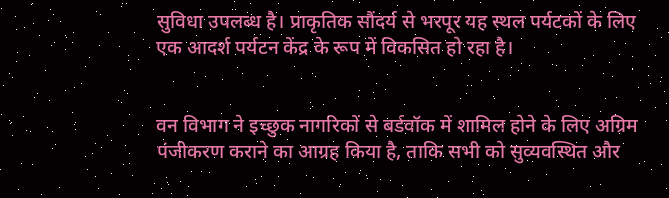सुविधा उपलब्ध है। प्राकृतिक सौंदर्य से भरपूर यह स्थल पर्यटकों के लिए एक आदर्श पर्यटन केंद्र के रूप में विकसित हो रहा है।


वन विभाग ने इच्छुक नागरिकों से बर्डवॉक में शामिल होने के लिए अग्रिम पंजीकरण कराने का आग्रह किया है, ताकि सभी को सुव्यवस्थित और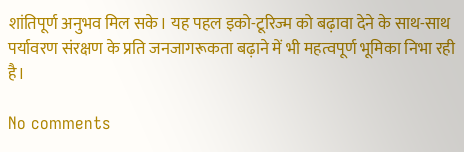शांतिपूर्ण अनुभव मिल सके। यह पहल इको-टूरिज्म को बढ़ावा देने के साथ-साथ पर्यावरण संरक्षण के प्रति जनजागरूकता बढ़ाने में भी महत्वपूर्ण भूमिका निभा रही है।

No comments